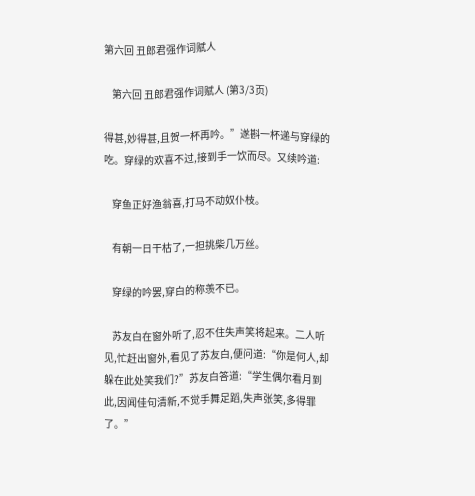第六回 丑郎君强作词赋人

    第六回 丑郎君强作词赋人 (第3/3页)

得甚,妙得甚,且贺一杯再吟。”遂斟一杯递与穿绿的吃。穿绿的欢喜不过,接到手一饮而尽。又续吟道:

    穿鱼正好渔翁喜,打马不动奴仆枝。

    有朝一日干枯了,一担挑柴几万丝。

    穿绿的吟罢,穿白的称羡不已。

    苏友白在窗外听了,忍不住失声笑将起来。二人听见,忙赶出窗外,看见了苏友白,便问道:“你是何人,却躲在此处笑我们?”苏友白答道:“学生偶尔看月到此,因闻佳句清新,不觉手舞足蹈,失声张笑,多得罪了。”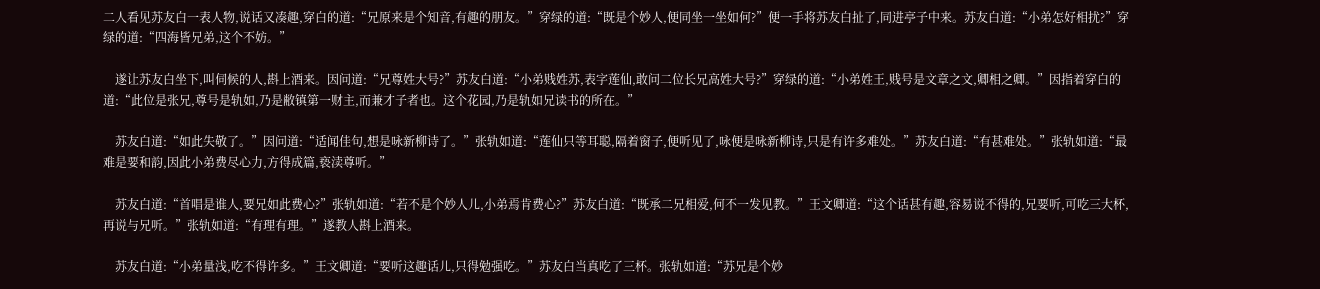二人看见苏友白一表人物,说话又凑趣,穿白的道:“兄原来是个知音,有趣的朋友。”穿绿的道:“既是个妙人,便同坐一坐如何?”便一手将苏友白扯了,同进亭子中来。苏友白道:“小弟怎好相扰?”穿绿的道:“四海皆兄弟,这个不妨。”

    遂让苏友白坐下,叫伺候的人,斟上酒来。因问道:“兄尊姓大号?”苏友白道:“小弟贱姓苏,表字莲仙,敢问二位长兄高姓大号?”穿绿的道:“小弟姓王,贱号是文章之文,卿相之卿。”因指着穿白的道:“此位是张兄,尊号是轨如,乃是敝镇第一财主,而兼才子者也。这个花园,乃是轨如兄读书的所在。”

    苏友白道:“如此失敬了。”因问道:“适闻佳句,想是咏新柳诗了。”张轨如道:“莲仙只等耳聪,隔着窗子,便听见了,咏便是咏新柳诗,只是有许多难处。”苏友白道:“有甚难处。”张轨如道:“最难是要和韵,因此小弟费尽心力,方得成篇,亵渎尊听。”

    苏友白道:“首唱是谁人,要兄如此费心?”张轨如道:“若不是个妙人儿,小弟焉肯费心?”苏友白道:“既承二兄相爱,何不一发见教。”王文卿道:“这个话甚有趣,容易说不得的,兄要听,可吃三大杯,再说与兄听。”张轨如道:“有理有理。”遂教人斟上酒来。

    苏友白道:“小弟量浅,吃不得许多。”王文卿道:“要听这趣话儿,只得勉强吃。”苏友白当真吃了三杯。张轨如道:“苏兄是个妙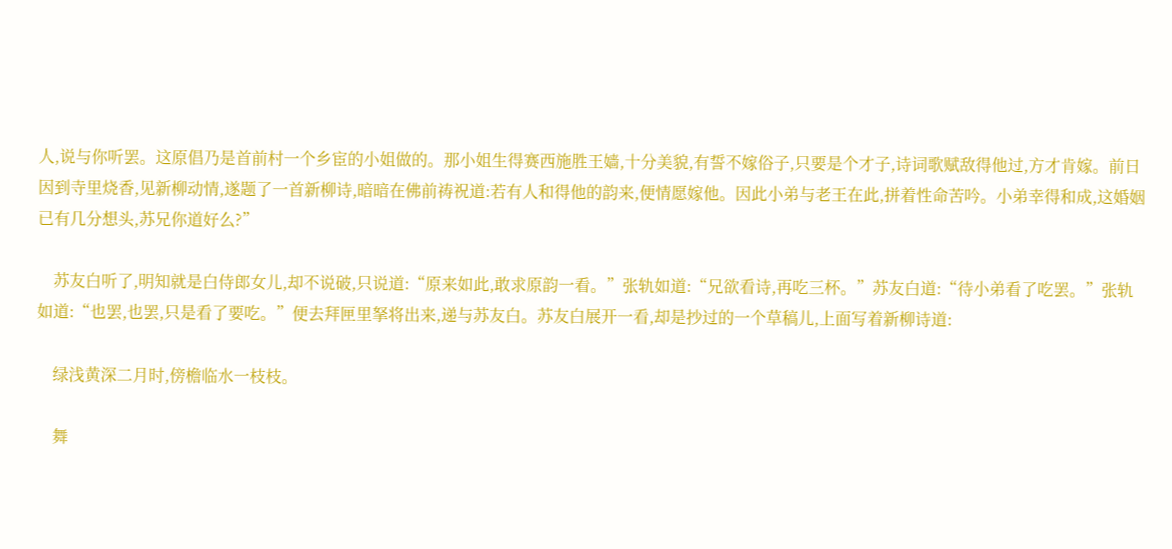人,说与你听罢。这原倡乃是首前村一个乡宦的小姐做的。那小姐生得赛西施胜王嫱,十分美貌,有誓不嫁俗子,只要是个才子,诗词歌赋敌得他过,方才肯嫁。前日因到寺里烧香,见新柳动情,遂题了一首新柳诗,暗暗在佛前祷祝道:若有人和得他的韵来,便情愿嫁他。因此小弟与老王在此,拼着性命苦吟。小弟幸得和成,这婚姻已有几分想头,苏兄你道好么?”

    苏友白听了,明知就是白侍郎女儿,却不说破,只说道:“原来如此,敢求原韵一看。”张轨如道:“兄欲看诗,再吃三杯。”苏友白道:“待小弟看了吃罢。”张轨如道:“也罢,也罢,只是看了要吃。”便去拜匣里拏将出来,递与苏友白。苏友白展开一看,却是抄过的一个草稿儿,上面写着新柳诗道:

    绿浅黄深二月时,傍檐临水一枝枝。

    舞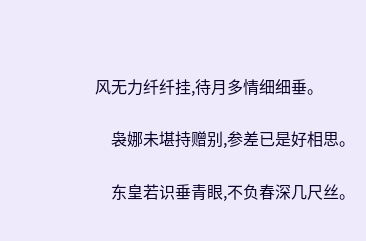风无力纤纤挂,待月多情细细垂。

    袅娜未堪持赠别,参差已是好相思。

    东皇若识垂青眼,不负春深几尺丝。